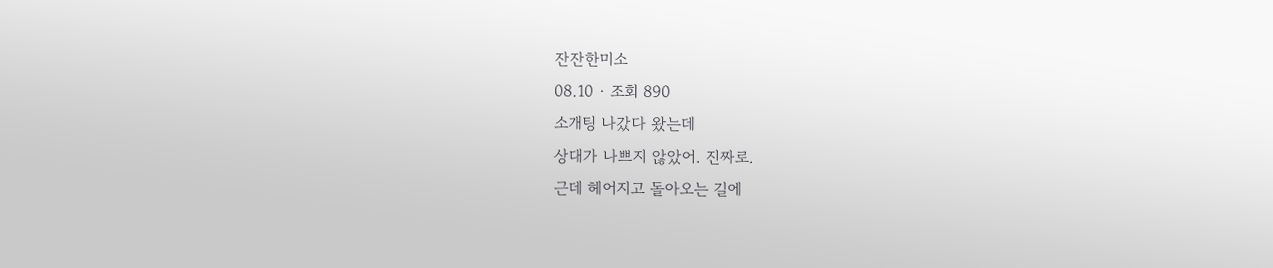잔잔한미소
08.10 · 조회 890
소개팅 나갔다 왔는데
상대가 나쁘지 않았어. 진짜로.
근데 헤어지고 돌아오는 길에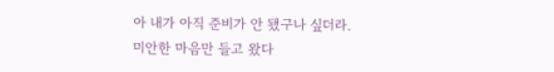아 내가 아직 준비가 안 됐구나 싶더라.
미안한 마음만 들고 왔다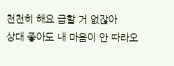천천히 해요 급할 거 없잖아
상대 좋아도 내 마음이 안 따라오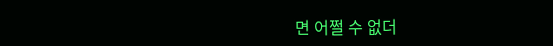면 어쩔 수 없더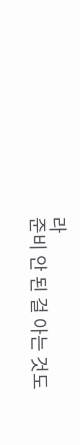라
준비 안 된 걸 아는 것도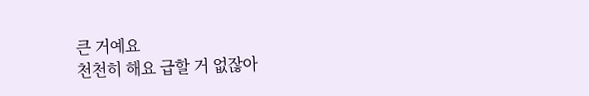큰 거예요
천천히 해요 급할 거 없잖아